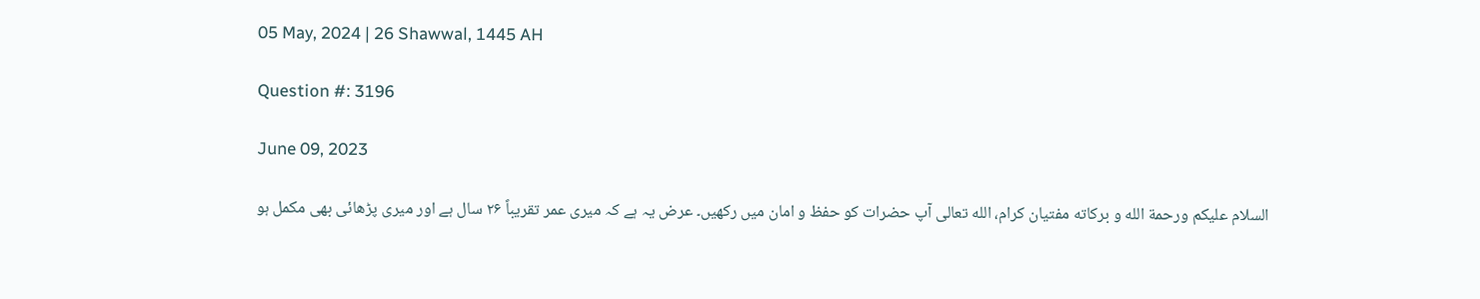05 May, 2024 | 26 Shawwal, 1445 AH

Question #: 3196

June 09, 2023

السلام عليكم ورحمة الله و بركاته مفتیان کرام، الله تعالى آپ حضرات كو حفظ و امان میں رکھیں۔ عرض يہ ہے کہ میری عمر تقریباً ۲۶ سال ہے اور میری پڑھائی بھی مکمل ہو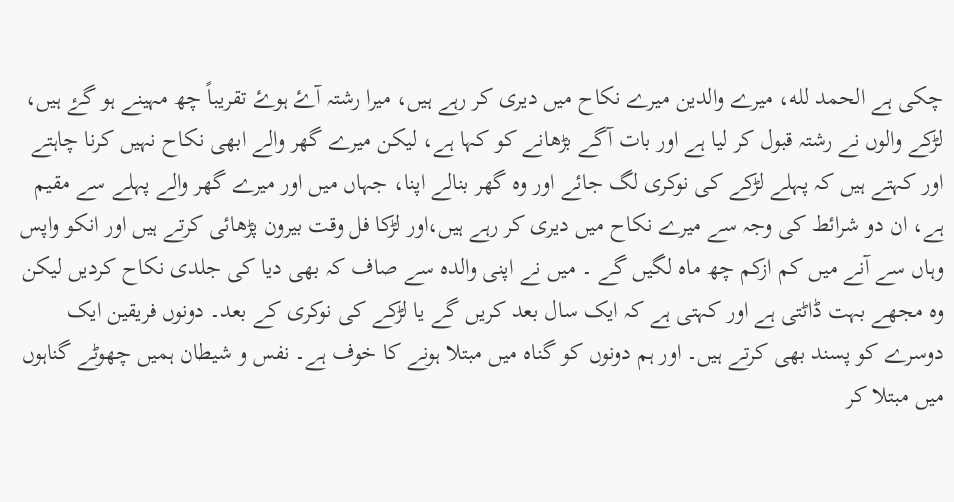چکی ہے الحمد لله، میرے والدین میرے نکاح میں دیری کر رہے ہیں، میرا رشتہ آۓ ہوۓ تقریباً چھ مہینے ہو گۓ ہیں، لڑکے والوں نے رشتہ قبول کر لیا ہے اور بات آگے بڑھانے کو کہا ہے، لیکن میرے گھر والے ابھی نکاح نہیں کرنا چاہتے اور کہتے ہیں کہ پہلے لڑکے کی نوکری لگ جائے اور وہ گھر بنالے اپنا، جہاں میں اور میرے گھر والے پہلے سے مقیم ہے، ان دو شرائط کی وجہ سے میرے نکاح میں دیری کر رہے ہیں،اور لڑکا فل وقت بیرون پڑھائی کرتے ہیں اور انکو واپس وہاں سے آنے میں کم ازکم چھ ماہ لگیں گے ۔ میں نے اپنی والدہ سے صاف کہ بھی دیا کی جلدی نکاح کردیں لیکن وہ مجھے بہت ڈاٹتی ہے اور کہتی ہے کہ ایک سال بعد کریں گے یا لڑکے کی نوکری کے بعد۔ دونوں فریقین ایک دوسرے کو پسند بھی کرتے ہیں۔ اور ہم دونوں کو گناہ میں مبتلا ہونے کا خوف ہے۔ نفس و شیطان ہمیں چھوٹے گناہوں میں مبتلا کر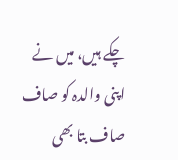چکے ہیں، میں نے اپنی والدہ کو صاف صاف بتا بھی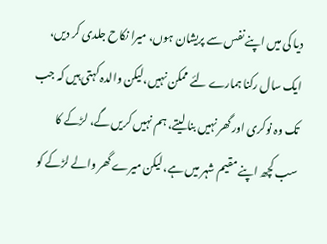دیا کی میں اپنے نفس سے پریشان ہوں، میرا نکاح جلدی کر دیں، ایک سال رکنا ہمارے لئے ممکن نہیں،لیکن والدہ کہتی ہیں کہ جب تک وہ نوکری اور گھر نہیں بنا لیتے، ہم نہیں کریں گے، لڑکے کا سب کچھ اپنے مقیم شہر میں ہے، لیکن میرے گھر والے لڑکے کو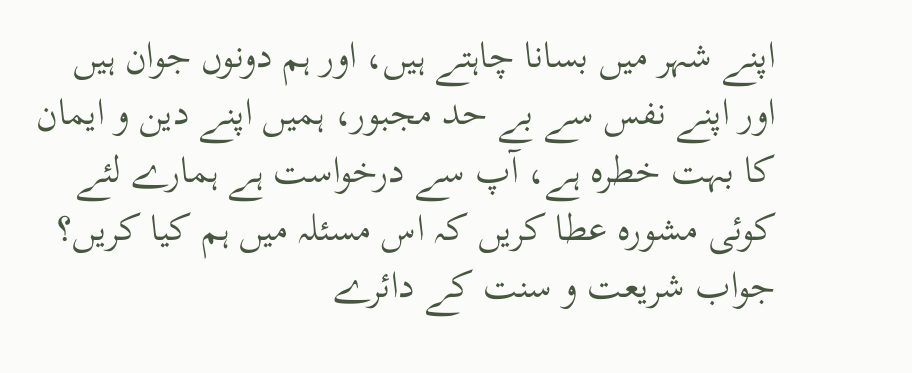اپنے شہر میں بسانا چاہتے ہیں، اور ہم دونوں جوان ہیں اور اپنے نفس سے بے حد مجبور، ہمیں اپنے دین و ایمان کا بہت خطرہ ہے، آپ سے درخواست ہے ہمارے لئے کوئی مشورہ عطا کریں کہ اس مسئلہ میں ہم کیا کریں؟ جواب شریعت و سنت کے دائرے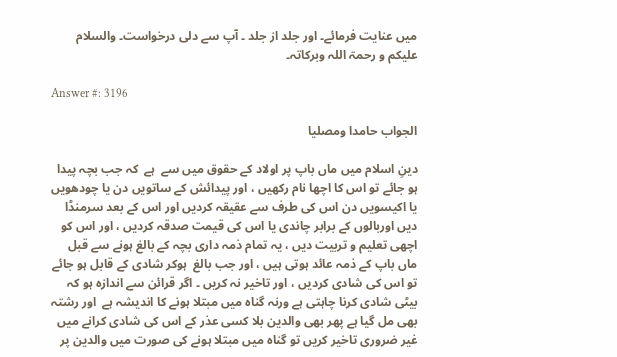میں عنایت فرمائے۔ اور جلد از جلد ۔ آپ سے دلی درخواست۔ والسلام علیکم و رحمۃ اللہ وبرکاتہ۔

Answer #: 3196

الجواب حامدا ومصلیا

دینِ اسلام میں ماں باپ پر اولاد کے حقوق میں سے  ہے  کہ جب بچہ پیدا ہو جائے تو اس کا اچھا نام رکھیں ، اور پیدائش کے ساتویں دن یا چودھویں یا اکیسویں دن اس کی طرف سے عقیقہ کردیں اور اس کے بعد سرمنڈا دیں اوربالوں کے برابر چاندی یا اس کی قیمت صدقہ کردیں ، اور اس کو اچھی تعلیم و تربیت دیں ، یہ تمام ذمہ داری بچہ کے بالغ ہونے سے قبل ماں باپ کے ذمہ عائد ہوتی ہیں ، اور جب بالغ  ہوکر شادی کے قابل ہو جائے تو اس کی شادی کردیں ، اور تاخیر نہ کریں ۔ اگر قرائن سے اندازہ ہو کہ بیٹی شادی کرنا چاہتی ہے ورنہ گناہ میں مبتلا ہونے کا اندیشہ ہے  اور رشتہ بھی مل گیا ہے پھر بھی والدین بلا کسی عذر کے اس کی شادی کرانے میں غیر ضروری تاخیر کریں تو گناہ میں مبتلا ہونے کی صورت میں والدین پر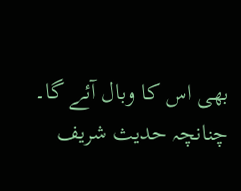بھی اس کا وبال آئے گا۔  چنانچہ حدیث شریف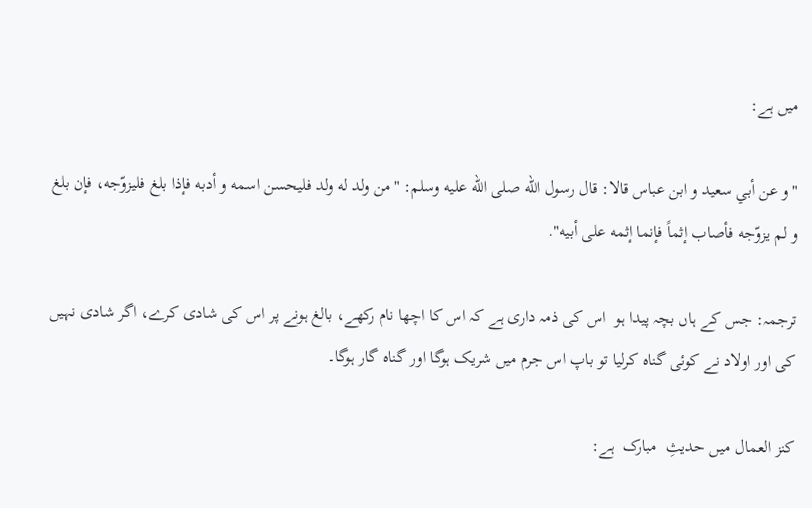میں ہے:

"و عن أبي سعيد و ابن عباس قالا: قال رسول الله صلى الله عليه وسلم: "من ولد له ولد فليحسن اسمه و أدبه فإذا بلغ فليزوّجه، فإن بلغ و لم يزوّجه فأصاب إثماً فإنما إثمه على أبيه".

ترجمہ: جس کے ہاں بچہ پیدا ہو  اس کی ذمہ داری ہے کہ اس کا اچھا نام رکھے، بالغ ہونے پر اس کی شادی کرے، اگر شادی نہیں کی اور اولاد نے کوئی گناہ کرلیا تو باپ اس جرم میں شریک ہوگا اور گناہ گار ہوگا۔

کنز العمال میں حدیثِ  مبارک  ہے: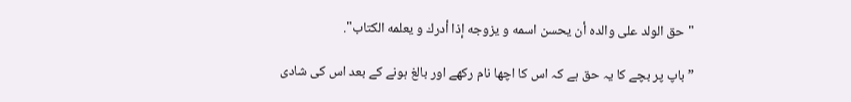"حق الولد علی والدہ أن یحسن اسمه و یزوجه إذا أدرك و یعلمه الکتاب".

”باپ پر بچے کا یہ حق ہے کہ اس کا اچھا نام رکھے اور بالغ ہونے کے بعد اس کی شادی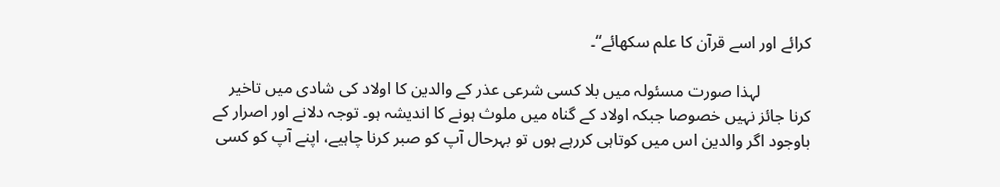کرائے اور اسے قرآن کا علم سکھائے“۔

            لہذا صورت مسئولہ میں بلا کسی شرعی عذر کے والدین کا اولاد کی شادی میں تاخیر کرنا جائز نہیں خصوصا جبکہ اولاد کے گناہ میں ملوث ہونے کا اندیشہ ہو۔ توجہ دلانے اور اصرار کے باوجود اگر والدین اس میں کوتاہی کررہے ہوں تو بہرحال آپ کو صبر کرنا چاہیے، اپنے آپ کو کسی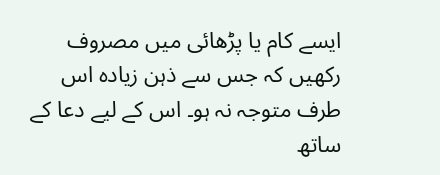ایسے کام یا پڑھائی میں مصروف رکھیں کہ جس سے ذہن زیادہ اس طرف متوجہ نہ ہو۔ اس کے لیے دعا کے ساتھ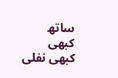ساتھ کبھی کبھی نفلی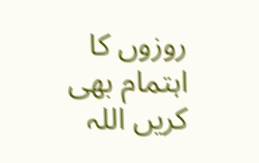روزوں کا اہتمام بھی کریں اللہ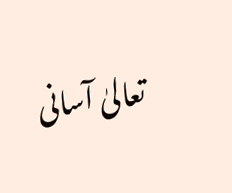تعالیٰ آسانی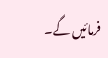فرمائیں گے۔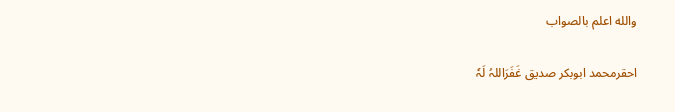والله اعلم بالصواب

احقرمحمد ابوبکر صدیق غَفَرَاللہُ لَہٗ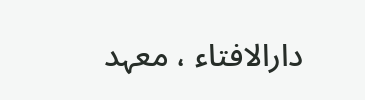دارالافتاء ، معہد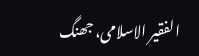الفقیر الاسلامی، جھنگ